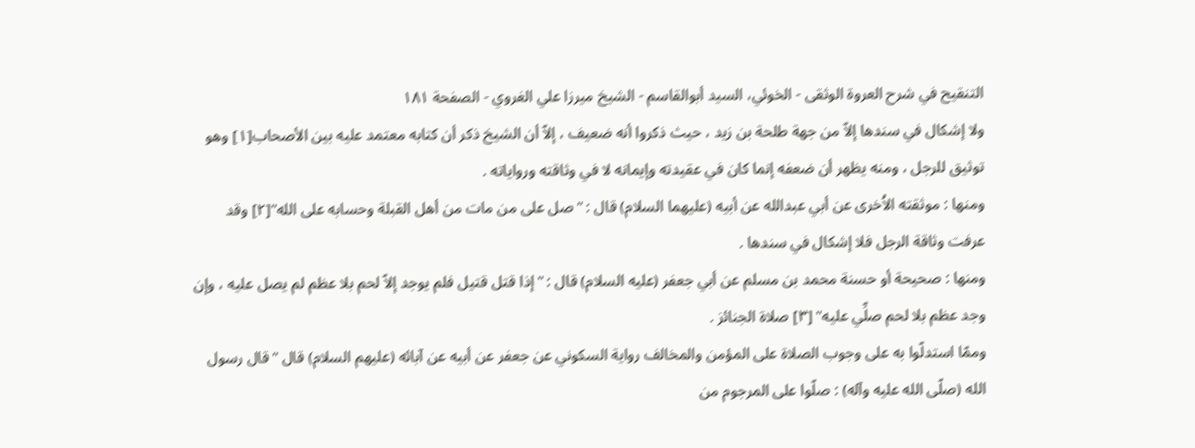التنقيح في شرح العروة الوثقى - الخوئي، السيد أبوالقاسم - الشيخ ميرزا علي الغروي - الصفحة ١٨١
ولا إشكال في سندها إلاّ من جهة طلحة بن زيد ، حيث ذكروا أنه ضعيف ، إلاّ أن الشيخ ذكر أن كتابه معتمد عليه بين الأصحاب[١] وهو توثيق للرجل ، ومنه يظهر أن ضعفه إنما كان في عقيدته وإيمانه لا في وثاقته ورواياته .
ومنها : موثقته الاُخرى عن أبي عبدالله عن أبيه (عليهما السلام) قال : "صل على من مات من أهل القبلة وحسابه على الله"[٢] وقد عرفت وثاقة الرجل فلا إشكال في سندها .
ومنها : صحيحة أو حسنة محمد بن مسلم عن أبي جعفر (عليه السلام) قال : "إذا قتل قتيل فلم يوجد إلاّ لحم بلا عظم لم يصل عليه ، وإن وجد عظم بلا لحم صلِّي عليه" [٣] صلاة الجنائز .
وممّا استدلّوا به على وجوب الصلاة على المؤمن والمخالف رواية السكوني عن جعفر عن أبيه عن آبائه (عليهم السلام) قال "قال رسول الله (صلّى الله عليه وآله) : صلّوا على المرجوم من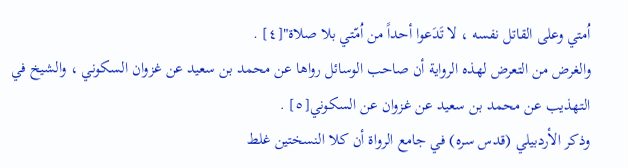اُمتي وعلى القاتل نفسه ، لا تَدَعوا أحداً من اُمّتي بلا صلاة"[٤] .
والغرض من التعرض لهذه الرواية أن صاحب الوسائل رواها عن محمد بن سعيد عن غزوان السكوني ، والشيخ في التهذيب عن محمد بن سعيد عن غزوان عن السكوني[٥] .
وذكر الأردبيلي (قدس سره) في جامع الرواة أن كلا النسختين غلط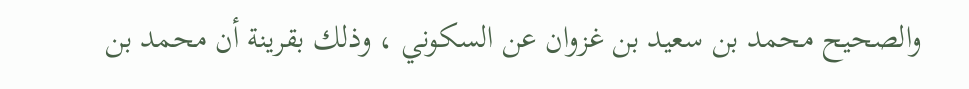والصحيح محمد بن سعيد بن غزوان عن السكوني ، وذلك بقرينة أن محمد بن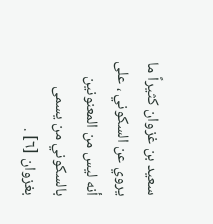سعيد بن غزوان كثيراً ما يروي عن السكوني ، على أنه ليس من المعنونين بالسكوني من يسمى بغزوان [٦] .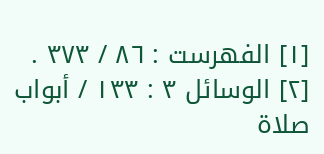[١] الفهرست : ٨٦ / ٣٧٣ .
[٢] الوسائل ٣ : ١٣٣ / أبواب صلاة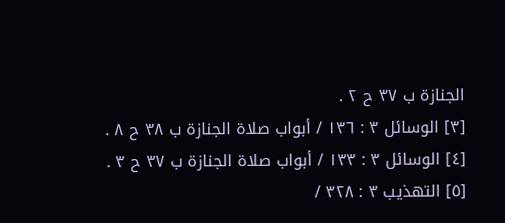الجنازة ب ٣٧ ح ٢ .
[٣] الوسائل ٣ : ١٣٦ / أبواب صلاة الجنازة ب ٣٨ ح ٨ .
[٤] الوسائل ٣ : ١٣٣ / أبواب صلاة الجنازة ب ٣٧ ح ٣ .
[٥] التهذيب ٣ : ٣٢٨ /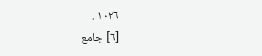١٠٢٦ .
[٦] جامع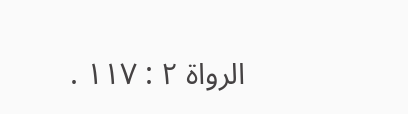الرواة ٢ : ١١٧ .